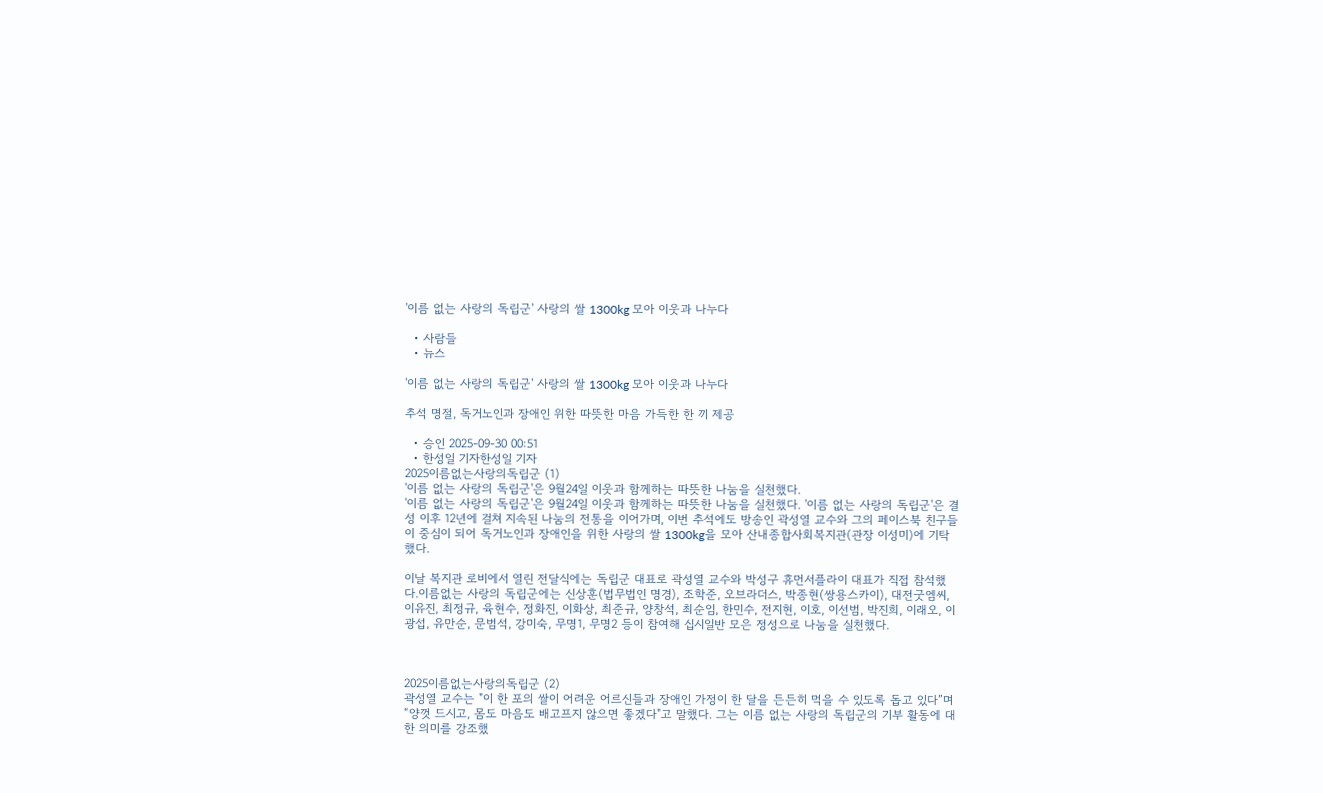'이름 없는 사랑의 독립군' 사랑의 쌀 1300kg 모아 이웃과 나누다

  • 사람들
  • 뉴스

'이름 없는 사랑의 독립군' 사랑의 쌀 1300kg 모아 이웃과 나누다

추석 명절, 독거노인과 장애인 위한 따뜻한 마음 가득한 한 끼 제공

  • 승인 2025-09-30 00:51
  • 한성일 기자한성일 기자
2025이름없는사랑의독립군 (1)
'이름 없는 사랑의 독립군'은 9월24일 이웃과 함께하는 따뜻한 나눔을 실천했다.
'이름 없는 사랑의 독립군'은 9월24일 이웃과 함께하는 따뜻한 나눔을 실천했다. '이름 없는 사랑의 독립군'은 결성 이후 12년에 걸쳐 지속된 나눔의 전통을 이어가며, 이번 추석에도 방송인 곽성열 교수와 그의 페이스북 친구들이 중심이 되어 독거노인과 장애인을 위한 사랑의 쌀 1300kg을 모아 산내종합사회복지관(관장 이성미)에 기탁했다.

이날 복지관 로비에서 열린 전달식에는 독립군 대표로 곽성열 교수와 박성구 휴먼서플라이 대표가 직접 참석했다.이름없는 사랑의 독립군에는 신상훈(법무법인 명경), 조학준, 오브라더스, 박종현(쌍용스카이), 대전굿엠씨, 이유진, 최정규, 육현수, 정화진, 이화상, 최준규, 양창석, 최순임, 한민수, 전지현, 이호, 이선범, 박진희, 이래오, 이광섭, 유만순, 문범석, 강미숙, 무명1, 무명2 등이 참여해 십시일반 모은 정성으로 나눔을 실천했다.



2025이름없는사랑의독립군 (2)
곽성열 교수는 "이 한 포의 쌀이 어려운 어르신들과 장애인 가정이 한 달을 든든히 먹을 수 있도록 돕고 있다”며 “양껏 드시고, 몸도 마음도 배고프지 않으면 좋겠다"고 말했다. 그는 이름 없는 사랑의 독립군의 기부 활동에 대한 의미를 강조했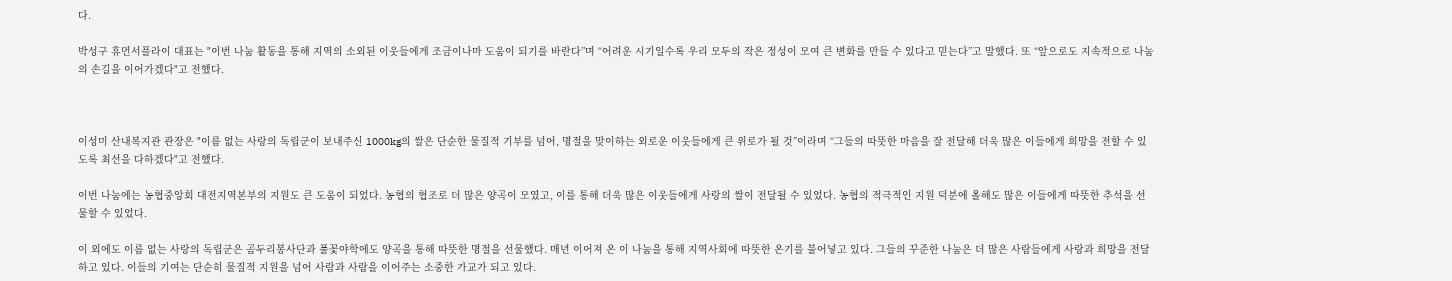다.

박성구 휴먼서플라이 대표는 "이번 나눔 활동을 통해 지역의 소외된 이웃들에게 조금이나마 도움이 되기를 바란다”며 “어려운 시기일수록 우리 모두의 작은 정성이 모여 큰 변화를 만들 수 있다고 믿는다”고 말했다. 또 “앞으로도 지속적으로 나눔의 손길을 이어가겠다"고 전했다.



이성미 산내복지관 관장은 "이름 없는 사랑의 독립군이 보내주신 1000kg의 쌀은 단순한 물질적 기부를 넘어, 명절을 맞이하는 외로운 이웃들에게 큰 위로가 될 것”이라며 “그들의 따뜻한 마음을 잘 전달해 더욱 많은 이들에게 희망을 전할 수 있도록 최선을 다하겠다"고 전했다.

이번 나눔에는 농협중앙회 대전지역본부의 지원도 큰 도움이 되었다. 농협의 협조로 더 많은 양곡이 모였고, 이를 통해 더욱 많은 이웃들에게 사랑의 쌀이 전달될 수 있었다. 농협의 적극적인 지원 덕분에 올해도 많은 이들에게 따뜻한 추석을 선물할 수 있었다.

이 외에도 이름 없는 사랑의 독립군은 곰두리봉사단과 풀꽃야학에도 양곡을 통해 따뜻한 명절을 선물했다. 매년 이어져 온 이 나눔을 통해 지역사회에 따뜻한 온기를 불어넣고 있다. 그들의 꾸준한 나눔은 더 많은 사람들에게 사랑과 희망을 전달하고 있다. 이들의 기여는 단순히 물질적 지원을 넘어 사람과 사람을 이어주는 소중한 가교가 되고 있다.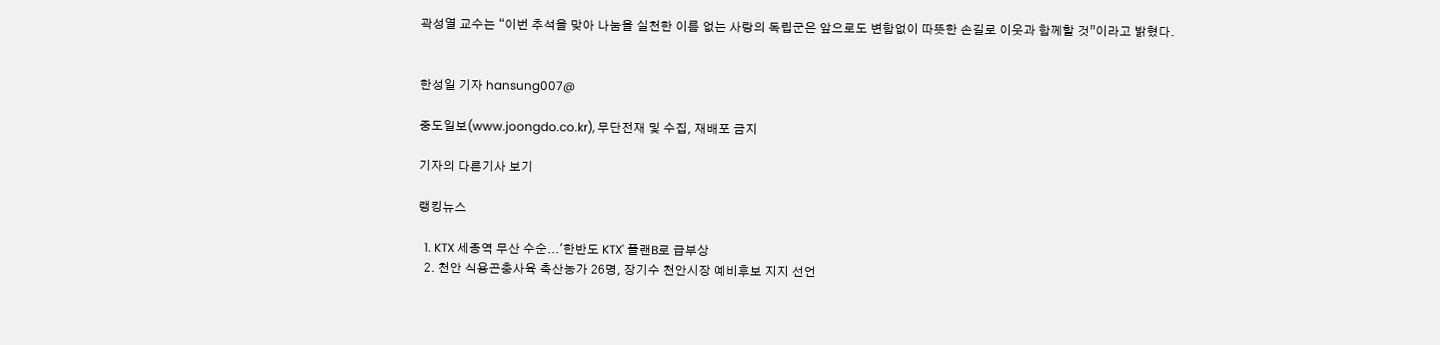곽성열 교수는 “이번 추석을 맞아 나눔을 실천한 이름 없는 사랑의 독립군은 앞으로도 변함없이 따뜻한 손길로 이웃과 함께할 것”이라고 밝혔다.


한성일 기자 hansung007@

중도일보(www.joongdo.co.kr), 무단전재 및 수집, 재배포 금지

기자의 다른기사 보기

랭킹뉴스

  1. KTX 세종역 무산 수순...'한반도 KTX' 플랜B로 급부상
  2. 천안 식용곤충사육 축산농가 26명, 장기수 천안시장 예비후보 지지 선언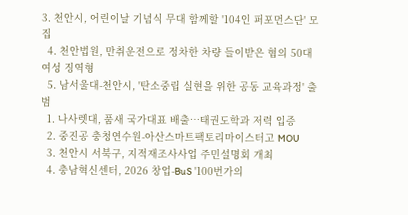3. 천안시, 어린이날 기념식 무대 함께할 '104인 퍼포먼스단' 모집
  4. 천안법원, 만취운전으로 정차한 차량 들이받은 혐의 50대 여성 징역형
  5. 남서울대-천안시, '탄소중립 실현을 위한 공동 교육과정' 출범
  1. 나사렛대, 품새 국가대표 배출…태권도학과 저력 입증
  2. 중진공 충청연수원-아산스마트팩토리마이스터고 MOU
  3. 천안시 서북구, 지적재조사사업 주민설명회 개최
  4. 충남혁신센터, 2026 창업-BuS '100번가의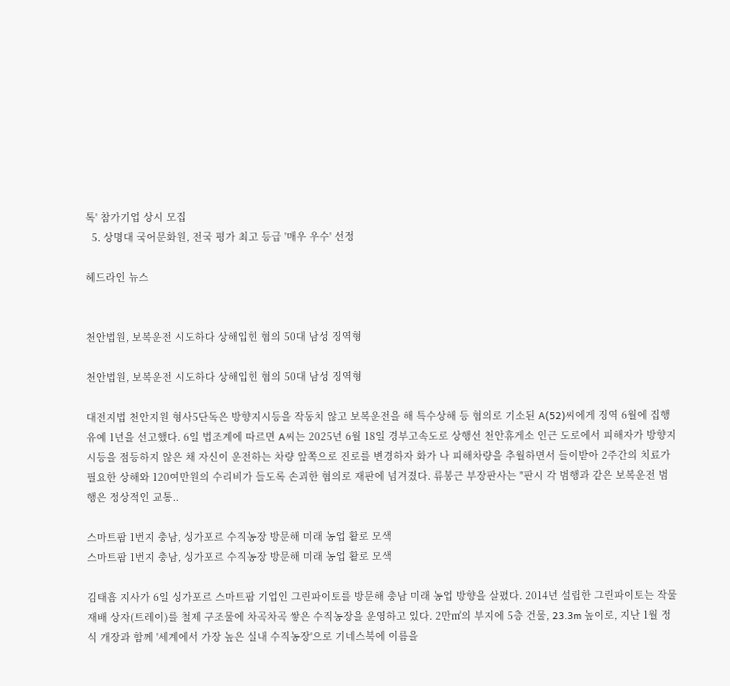톡' 참가기업 상시 모집
  5. 상명대 국어문화원, 전국 평가 최고 등급 '매우 우수' 선정

헤드라인 뉴스


천안법원, 보복운전 시도하다 상해입힌 혐의 50대 남성 징역형

천안법원, 보복운전 시도하다 상해입힌 혐의 50대 남성 징역형

대전지법 천안지원 형사5단독은 방향지시등을 작동치 않고 보복운전을 해 특수상해 등 혐의로 기소된 A(52)씨에게 징역 6월에 집행유예 1년을 선고했다. 6일 법조계에 따르면 A씨는 2025년 6월 18일 경부고속도로 상행선 천안휴게소 인근 도로에서 피해자가 방향지시등을 점등하지 않은 채 자신이 운전하는 차량 앞쪽으로 진로를 변경하자 화가 나 피해차량을 추월하면서 들이받아 2주간의 치료가 필요한 상해와 120여만원의 수리비가 들도록 손괴한 혐의로 재판에 넘겨졌다. 류봉근 부장판사는 "판시 각 범행과 같은 보복운전 범행은 정상적인 교통..

스마트팜 1번지 충남, 싱가포르 수직농장 방문해 미래 농업 활로 모색
스마트팜 1번지 충남, 싱가포르 수직농장 방문해 미래 농업 활로 모색

김태흠 지사가 6일 싱가포르 스마트팜 기업인 그린파이토를 방문해 충남 미래 농업 방향을 살폈다. 2014년 설립한 그린파이토는 작물 재배 상자(트레이)를 철제 구조물에 차곡차곡 쌓은 수직농장을 운영하고 있다. 2만㎡의 부지에 5층 건물, 23.3m 높이로, 지난 1월 정식 개장과 함께 '세계에서 가장 높은 실내 수직농장'으로 기네스북에 이름을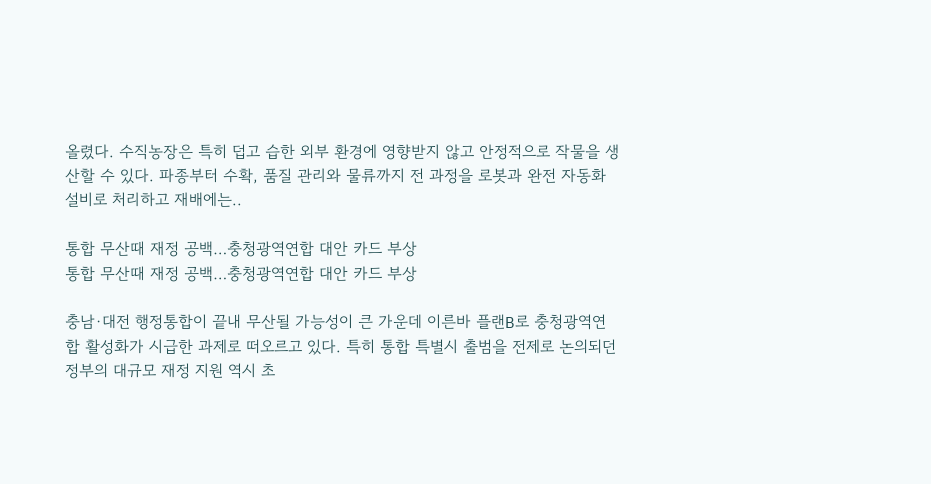올렸다. 수직농장은 특히 덥고 습한 외부 환경에 영향받지 않고 안정적으로 작물을 생산할 수 있다. 파종부터 수확, 품질 관리와 물류까지 전 과정을 로봇과 완전 자동화 설비로 처리하고 재배에는..

통합 무산때 재정 공백…충청광역연합 대안 카드 부상
통합 무산때 재정 공백…충청광역연합 대안 카드 부상

충남·대전 행정통합이 끝내 무산될 가능성이 큰 가운데 이른바 플랜B로 충청광역연합 활성화가 시급한 과제로 떠오르고 있다. 특히 통합 특별시 출범을 전제로 논의되던 정부의 대규모 재정 지원 역시 초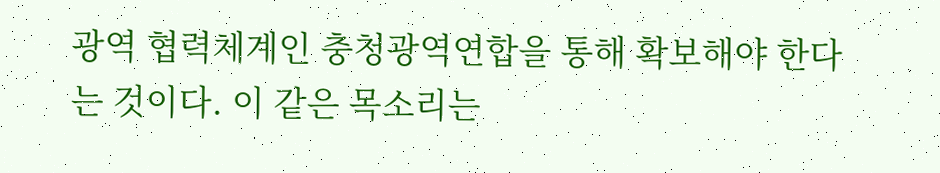광역 협력체계인 충청광역연합을 통해 확보해야 한다는 것이다. 이 같은 목소리는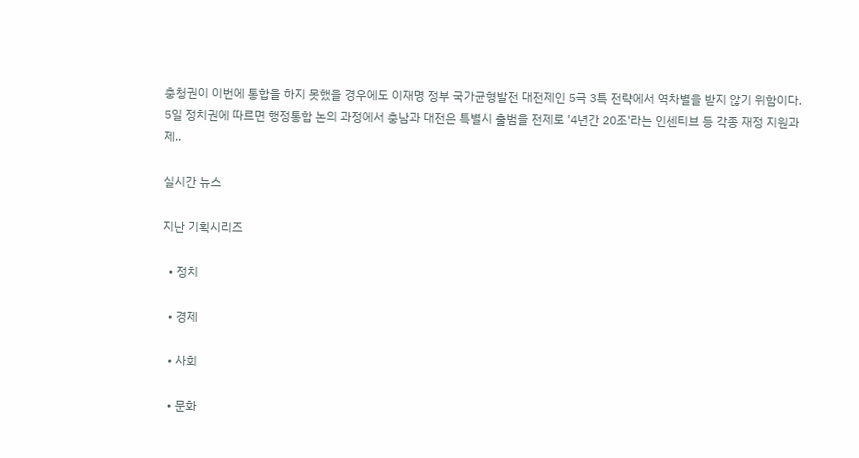충청권이 이번에 통합을 하지 못했을 경우에도 이재명 정부 국가균형발전 대전제인 5극 3특 전략에서 역차별을 받지 않기 위함이다. 5일 정치권에 따르면 행정통합 논의 과정에서 충남과 대전은 특별시 출범을 전제로 '4년간 20조'라는 인센티브 등 각종 재정 지원과 제..

실시간 뉴스

지난 기획시리즈

  • 정치

  • 경제

  • 사회

  • 문화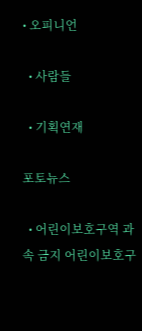• 오피니언

  • 사람들

  • 기획연재

포토뉴스

  • 어린이보호구역 과속 금지 어린이보호구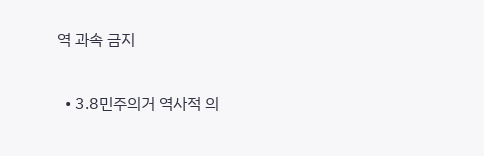역 과속 금지

  • 3.8민주의거 역사적 의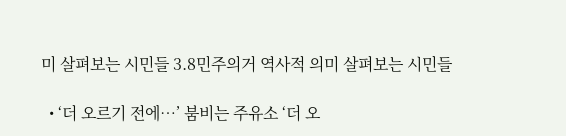미 살펴보는 시민들 3.8민주의거 역사적 의미 살펴보는 시민들

  • ‘더 오르기 전에…’ 붐비는 주유소 ‘더 오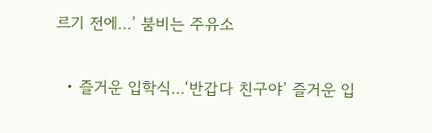르기 전에…’ 붐비는 주유소

  • 즐거운 입학식…‘반갑다 친구야’ 즐거운 입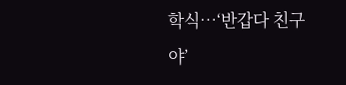학식…‘반갑다 친구야’